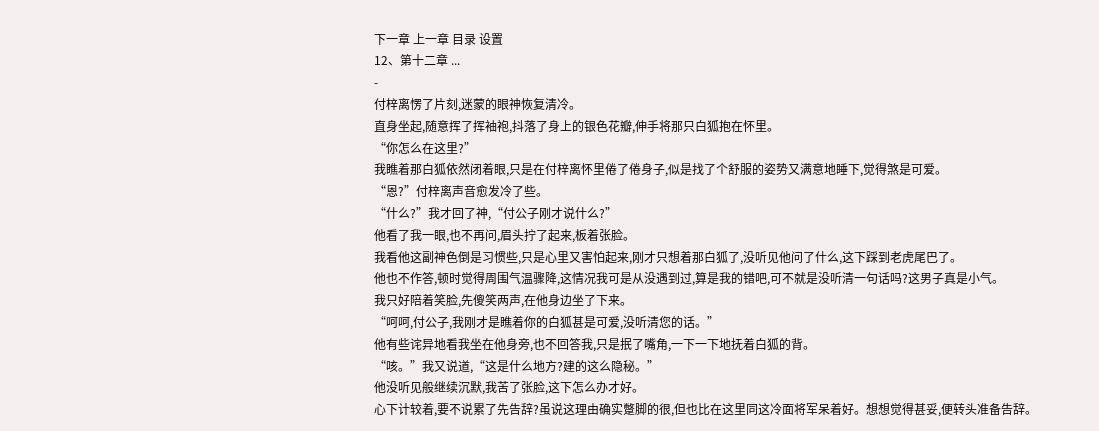下一章 上一章 目录 设置
12、第十二章 ...
-
付梓离愣了片刻,迷蒙的眼神恢复清冷。
直身坐起,随意挥了挥袖袍,抖落了身上的银色花瓣,伸手将那只白狐抱在怀里。
“你怎么在这里?”
我瞧着那白狐依然闭着眼,只是在付梓离怀里倦了倦身子,似是找了个舒服的姿势又满意地睡下,觉得煞是可爱。
“恩?”付梓离声音愈发冷了些。
“什么?”我才回了神,“付公子刚才说什么?”
他看了我一眼,也不再问,眉头拧了起来,板着张脸。
我看他这副神色倒是习惯些,只是心里又害怕起来,刚才只想着那白狐了,没听见他问了什么,这下踩到老虎尾巴了。
他也不作答,顿时觉得周围气温骤降,这情况我可是从没遇到过,算是我的错吧,可不就是没听清一句话吗?这男子真是小气。
我只好陪着笑脸,先傻笑两声,在他身边坐了下来。
“呵呵,付公子,我刚才是瞧着你的白狐甚是可爱,没听清您的话。”
他有些诧异地看我坐在他身旁,也不回答我,只是抿了嘴角,一下一下地抚着白狐的背。
“咳。”我又说道,“这是什么地方?建的这么隐秘。”
他没听见般继续沉默,我苦了张脸,这下怎么办才好。
心下计较着,要不说累了先告辞?虽说这理由确实蹩脚的很,但也比在这里同这冷面将军呆着好。想想觉得甚妥,便转头准备告辞。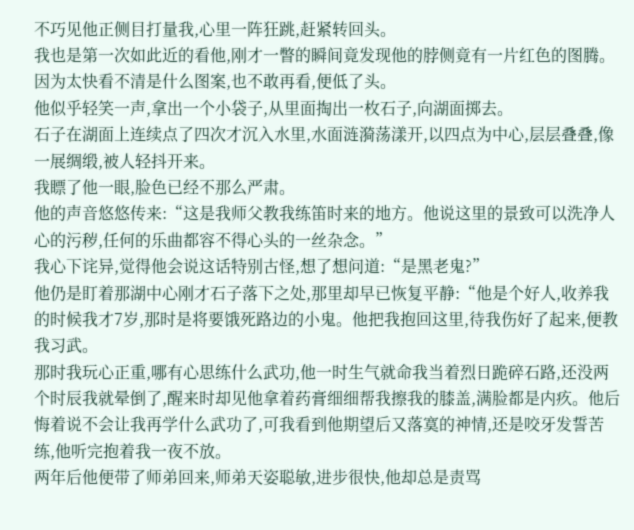不巧见他正侧目打量我,心里一阵狂跳,赶紧转回头。
我也是第一次如此近的看他,刚才一瞥的瞬间竟发现他的脖侧竟有一片红色的图腾。因为太快看不清是什么图案,也不敢再看,便低了头。
他似乎轻笑一声,拿出一个小袋子,从里面掏出一枚石子,向湖面掷去。
石子在湖面上连续点了四次才沉入水里,水面涟漪荡漾开,以四点为中心,层层叠叠,像一展绸缎,被人轻抖开来。
我瞟了他一眼,脸色已经不那么严肃。
他的声音悠悠传来:“这是我师父教我练笛时来的地方。他说这里的景致可以洗净人心的污秽,任何的乐曲都容不得心头的一丝杂念。”
我心下诧异,觉得他会说这话特别古怪,想了想问道:“是黑老鬼?”
他仍是盯着那湖中心刚才石子落下之处,那里却早已恢复平静:“他是个好人,收养我的时候我才7岁,那时是将要饿死路边的小鬼。他把我抱回这里,待我伤好了起来,便教我习武。
那时我玩心正重,哪有心思练什么武功,他一时生气就命我当着烈日跪碎石路,还没两个时辰我就晕倒了,醒来时却见他拿着药膏细细帮我擦我的膝盖,满脸都是内疚。他后悔着说不会让我再学什么武功了,可我看到他期望后又落寞的神情,还是咬牙发誓苦练,他听完抱着我一夜不放。
两年后他便带了师弟回来,师弟天姿聪敏,进步很快,他却总是责骂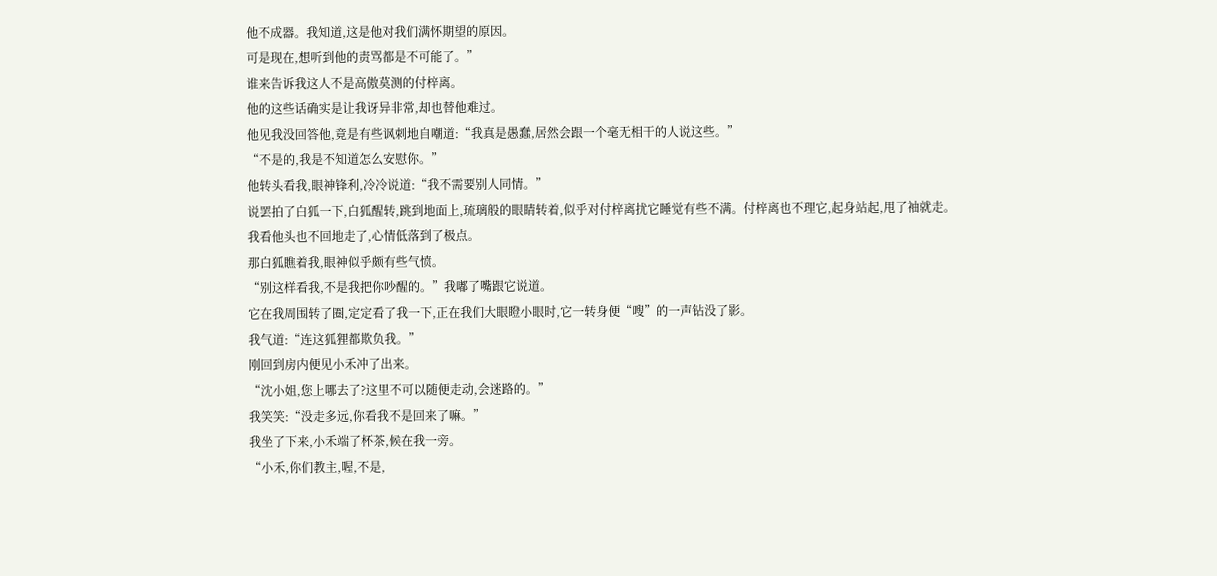他不成器。我知道,这是他对我们满怀期望的原因。
可是现在,想听到他的责骂都是不可能了。”
谁来告诉我这人不是高傲莫测的付梓离。
他的这些话确实是让我讶异非常,却也替他难过。
他见我没回答他,竟是有些讽刺地自嘲道:“我真是愚蠢,居然会跟一个毫无相干的人说这些。”
“不是的,我是不知道怎么安慰你。”
他转头看我,眼神锋利,冷冷说道:“我不需要别人同情。”
说罢拍了白狐一下,白狐醒转,跳到地面上,琉璃般的眼睛转着,似乎对付梓离扰它睡觉有些不满。付梓离也不理它,起身站起,甩了袖就走。
我看他头也不回地走了,心情低落到了极点。
那白狐瞧着我,眼神似乎颇有些气愤。
“别这样看我,不是我把你吵醒的。”我嘟了嘴跟它说道。
它在我周围转了圈,定定看了我一下,正在我们大眼瞪小眼时,它一转身便“嗖”的一声钻没了影。
我气道:“连这狐狸都欺负我。”
刚回到房内便见小禾冲了出来。
“沈小姐,您上哪去了?这里不可以随便走动,会迷路的。”
我笑笑:“没走多远,你看我不是回来了嘛。”
我坐了下来,小禾端了杯茶,候在我一旁。
“小禾,你们教主,喔,不是,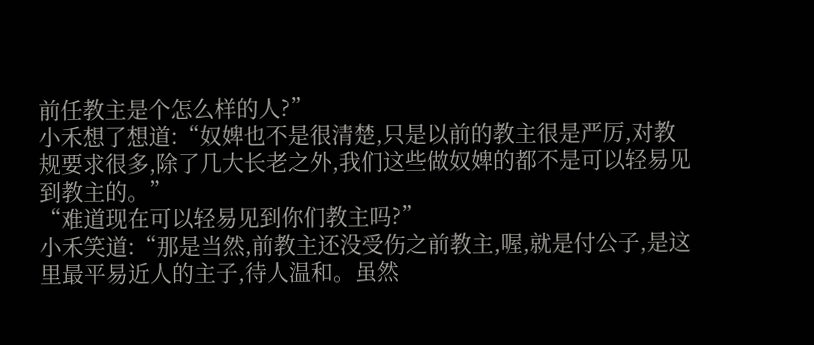前任教主是个怎么样的人?”
小禾想了想道:“奴婢也不是很清楚,只是以前的教主很是严厉,对教规要求很多,除了几大长老之外,我们这些做奴婢的都不是可以轻易见到教主的。”
“难道现在可以轻易见到你们教主吗?”
小禾笑道:“那是当然,前教主还没受伤之前教主,喔,就是付公子,是这里最平易近人的主子,待人温和。虽然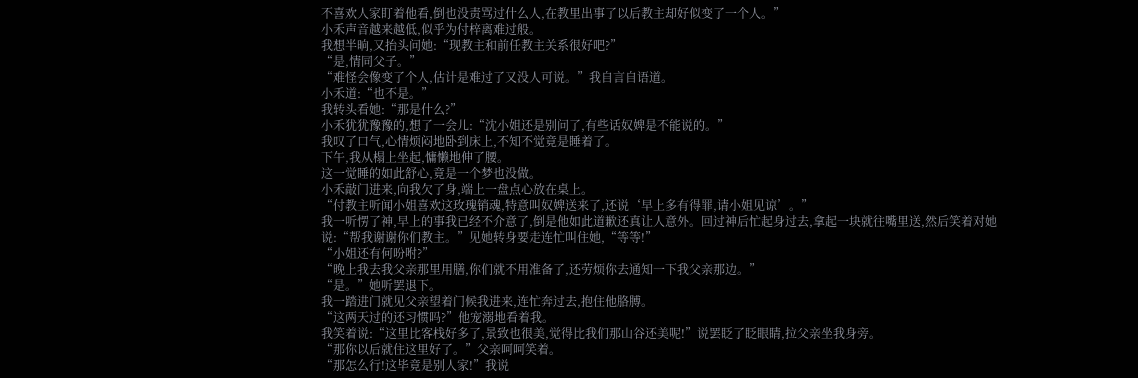不喜欢人家盯着他看,倒也没责骂过什么人,在教里出事了以后教主却好似变了一个人。”
小禾声音越来越低,似乎为付梓离难过般。
我想半晌,又抬头问她:“现教主和前任教主关系很好吧?”
“是,情同父子。”
“难怪会像变了个人,估计是难过了又没人可说。”我自言自语道。
小禾道:“也不是。”
我转头看她:“那是什么?”
小禾犹犹豫豫的,想了一会儿:“沈小姐还是别问了,有些话奴婢是不能说的。”
我叹了口气,心情烦闷地卧到床上,不知不觉竟是睡着了。
下午,我从榻上坐起,慵懒地伸了腰。
这一觉睡的如此舒心,竟是一个梦也没做。
小禾敲门进来,向我欠了身,端上一盘点心放在桌上。
“付教主听闻小姐喜欢这玫瑰销魂,特意叫奴婢送来了,还说‘早上多有得罪,请小姐见谅’。”
我一听愣了神,早上的事我已经不介意了,倒是他如此道歉还真让人意外。回过神后忙起身过去,拿起一块就往嘴里送,然后笑着对她说:“帮我谢谢你们教主。”见她转身要走连忙叫住她,“等等!”
“小姐还有何吩咐?”
“晚上我去我父亲那里用膳,你们就不用准备了,还劳烦你去通知一下我父亲那边。”
“是。”她听罢退下。
我一踏进门就见父亲望着门候我进来,连忙奔过去,抱住他胳膊。
“这两天过的还习惯吗?”他宠溺地看着我。
我笑着说:“这里比客栈好多了,景致也很美,觉得比我们那山谷还美呢!”说罢眨了眨眼睛,拉父亲坐我身旁。
“那你以后就住这里好了。”父亲呵呵笑着。
“那怎么行!这毕竟是别人家!”我说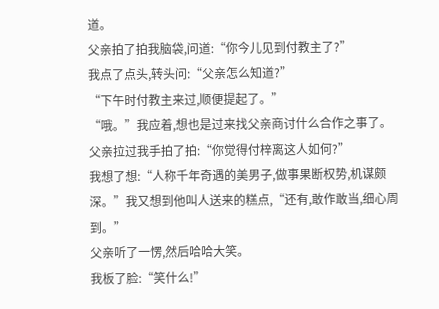道。
父亲拍了拍我脑袋,问道:“你今儿见到付教主了?”
我点了点头,转头问:“父亲怎么知道?”
“下午时付教主来过,顺便提起了。”
“哦。”我应着,想也是过来找父亲商讨什么合作之事了。
父亲拉过我手拍了拍:“你觉得付梓离这人如何?”
我想了想:“人称千年奇遇的美男子,做事果断权势,机谋颇深。”我又想到他叫人送来的糕点,“还有,敢作敢当,细心周到。”
父亲听了一愣,然后哈哈大笑。
我板了脸:“笑什么!”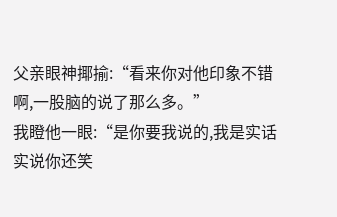父亲眼神揶揄:“看来你对他印象不错啊,一股脑的说了那么多。”
我瞪他一眼:“是你要我说的,我是实话实说你还笑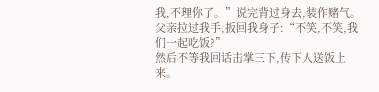我,不理你了。”说完背过身去,装作赌气。
父亲拉过我手,扳回我身子:“不笑,不笑,我们一起吃饭?”
然后不等我回话击掌三下,传下人送饭上来。